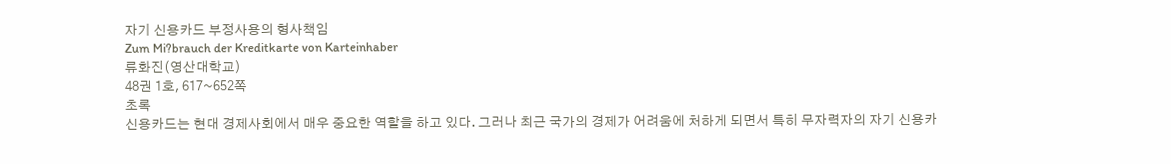자기 신용카드 부정사용의 형사책임
Zum Mi?brauch der Kreditkarte von Karteinhaber
류화진(영산대학교)
48권 1호, 617~652쪽
초록
신용카드는 현대 경제사회에서 매우 중요한 역할을 하고 있다. 그러나 최근 국가의 경제가 어려움에 처하게 되면서 특히 무자력자의 자기 신용카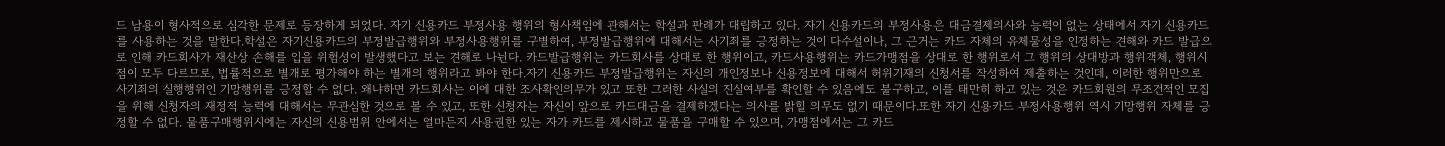드 남용이 형사적으로 심각한 문제로 등장하게 되었다. 자기 신용카드 부정사용 행위의 형사책임에 관해서는 학설과 판례가 대립하고 있다. 자기 신용카드의 부정사용은 대금결제의사와 능력이 없는 상태에서 자기 신용카드를 사용하는 것을 말한다.학설은 자기신용카드의 부정발급행위와 부정사용행위를 구별하여, 부정발급행위에 대해서는 사기죄를 긍정하는 것이 다수설이나, 그 근거는 카드 자체의 유체물성을 인정하는 견해와 카드 발급으로 인해 카드회사가 재산상 손해를 입을 위험성이 발생했다고 보는 견해로 나뉜다. 카드발급행위는 카드회사를 상대로 한 행위이고, 카드사용행위는 카드가맹점을 상대로 한 행위로서 그 행위의 상대방과 행위객체, 행위시점이 모두 다르므로, 법률적으로 별개로 평가해야 하는 별개의 행위라고 봐야 한다.자기 신용카드 부정발급행위는 자신의 개인정보나 신용정보에 대해서 허위기재의 신청서를 작성하여 제출하는 것인데, 이러한 행위만으로 사기죄의 실행행위인 기망행위를 긍정할 수 없다. 왜냐하면 카드회사는 이에 대한 조사확인의무가 있고 또한 그러한 사실의 진실여부를 확인할 수 있음에도 불구하고, 이를 태만히 하고 있는 것은 카드회원의 무조건적인 모집을 위해 신청자의 재정적 능력에 대해서는 무관심한 것으로 볼 수 있고, 또한 신청자는 자신이 앞으로 카드대금을 결제하겠다는 의사를 밝힐 의무도 없기 때문이다.또한 자기 신용카드 부정사용행위 역시 기망행위 자체를 긍정할 수 없다. 물품구매행위시에는 자신의 신용범위 안에서는 얼마든지 사용권한 있는 자가 카드를 제시하고 물품을 구매할 수 있으며, 가맹점에서는 그 카드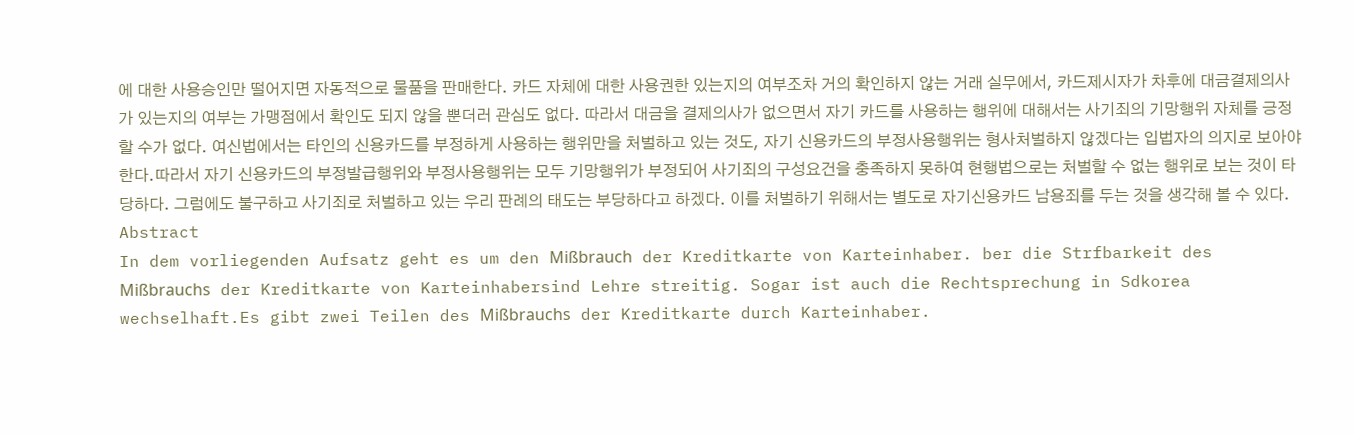에 대한 사용승인만 떨어지면 자동적으로 물품을 판매한다. 카드 자체에 대한 사용권한 있는지의 여부조차 거의 확인하지 않는 거래 실무에서, 카드제시자가 차후에 대금결제의사가 있는지의 여부는 가맹점에서 확인도 되지 않을 뿐더러 관심도 없다. 따라서 대금을 결제의사가 없으면서 자기 카드를 사용하는 행위에 대해서는 사기죄의 기망행위 자체를 긍정할 수가 없다. 여신법에서는 타인의 신용카드를 부정하게 사용하는 행위만을 처벌하고 있는 것도, 자기 신용카드의 부정사용행위는 형사처벌하지 않겠다는 입법자의 의지로 보아야 한다.따라서 자기 신용카드의 부정발급행위와 부정사용행위는 모두 기망행위가 부정되어 사기죄의 구성요건을 충족하지 못하여 현행법으로는 처벌할 수 없는 행위로 보는 것이 타당하다. 그럼에도 불구하고 사기죄로 처벌하고 있는 우리 판례의 태도는 부당하다고 하겠다. 이를 처벌하기 위해서는 별도로 자기신용카드 남용죄를 두는 것을 생각해 볼 수 있다.
Abstract
In dem vorliegenden Aufsatz geht es um den Mißbrauch der Kreditkarte von Karteinhaber. ber die Strfbarkeit des Mißbrauchs der Kreditkarte von Karteinhabersind Lehre streitig. Sogar ist auch die Rechtsprechung in Sdkorea wechselhaft.Es gibt zwei Teilen des Mißbrauchs der Kreditkarte durch Karteinhaber.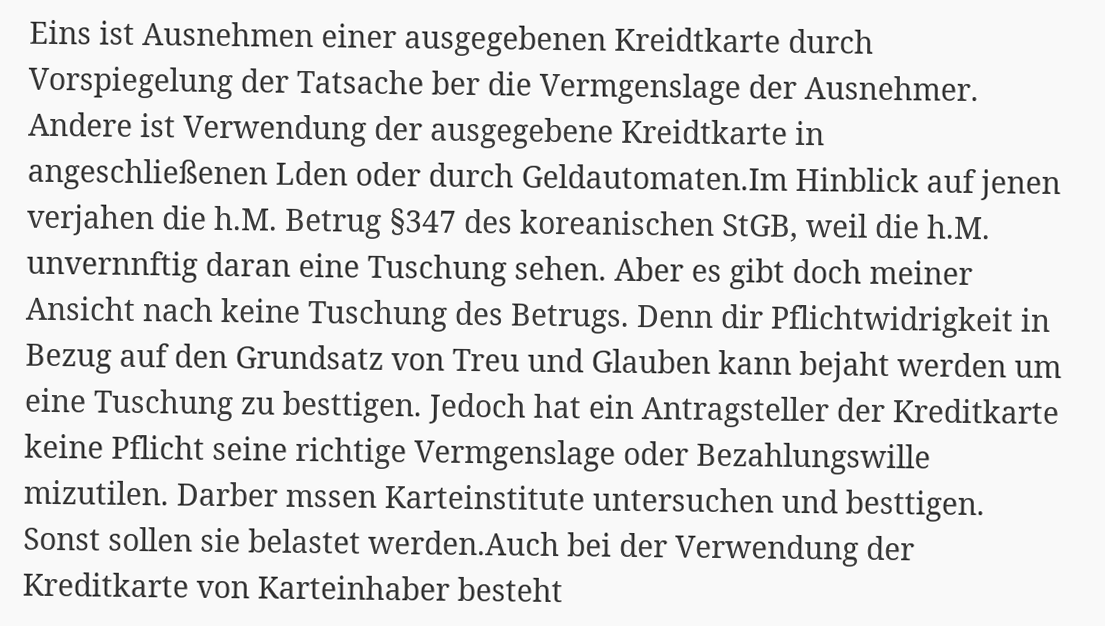Eins ist Ausnehmen einer ausgegebenen Kreidtkarte durch Vorspiegelung der Tatsache ber die Vermgenslage der Ausnehmer. Andere ist Verwendung der ausgegebene Kreidtkarte in angeschließenen Lden oder durch Geldautomaten.Im Hinblick auf jenen verjahen die h.M. Betrug §347 des koreanischen StGB, weil die h.M. unvernnftig daran eine Tuschung sehen. Aber es gibt doch meiner Ansicht nach keine Tuschung des Betrugs. Denn dir Pflichtwidrigkeit in Bezug auf den Grundsatz von Treu und Glauben kann bejaht werden um eine Tuschung zu besttigen. Jedoch hat ein Antragsteller der Kreditkarte keine Pflicht seine richtige Vermgenslage oder Bezahlungswille mizutilen. Darber mssen Karteinstitute untersuchen und besttigen. Sonst sollen sie belastet werden.Auch bei der Verwendung der Kreditkarte von Karteinhaber besteht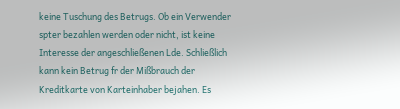keine Tuschung des Betrugs. Ob ein Verwender spter bezahlen werden oder nicht, ist keine Interesse der angeschließenen Lde. Schließlich kann kein Betrug fr der Mißbrauch der Kreditkarte von Karteinhaber bejahen. Es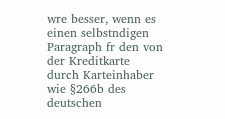wre besser, wenn es einen selbstndigen Paragraph fr den von der Kreditkarte durch Karteinhaber wie §266b des deutschen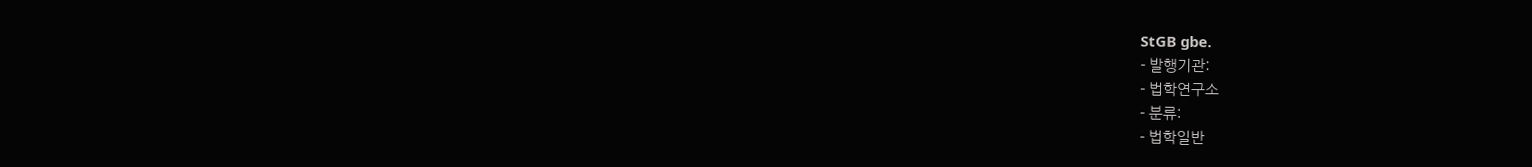StGB gbe.
- 발행기관:
- 법학연구소
- 분류:
- 법학일반